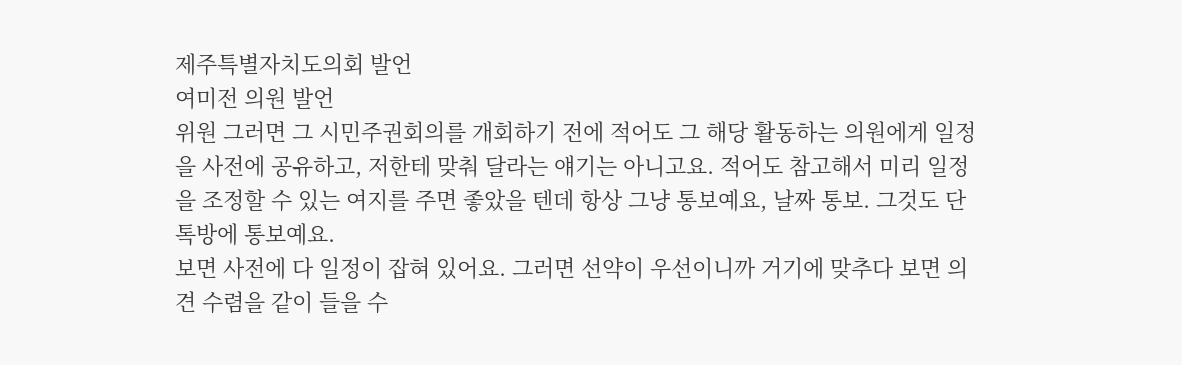제주특별자치도의회 발언
여미전 의원 발언
위원 그러면 그 시민주권회의를 개회하기 전에 적어도 그 해당 활동하는 의원에게 일정을 사전에 공유하고, 저한테 맞춰 달라는 얘기는 아니고요. 적어도 참고해서 미리 일정을 조정할 수 있는 여지를 주면 좋았을 텐데 항상 그냥 통보예요, 날짜 통보. 그것도 단톡방에 통보예요.
보면 사전에 다 일정이 잡혀 있어요. 그러면 선약이 우선이니까 거기에 맞추다 보면 의견 수렴을 같이 들을 수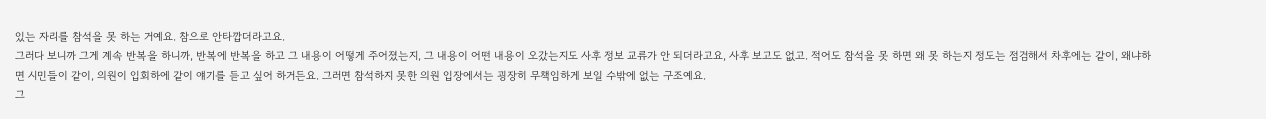있는 자리를 참석을 못 하는 거예요. 참으로 안타깝더라고요.
그러다 보니까 그게 계속 반복을 하니까, 반복에 반복을 하고 그 내용이 어떻게 주어졌는지, 그 내용이 어떤 내용이 오갔는지도 사후 정보 교류가 안 되더라고요, 사후 보고도 없고. 적어도 참석을 못 하면 왜 못 하는지 정도는 점검해서 차후에는 같이, 왜냐하면 시민들이 같이, 의원이 입회하에 같이 얘기를 듣고 싶어 하거든요. 그러면 참석하지 못한 의원 입장에서는 굉장히 무책임하게 보일 수밖에 없는 구조예요.
그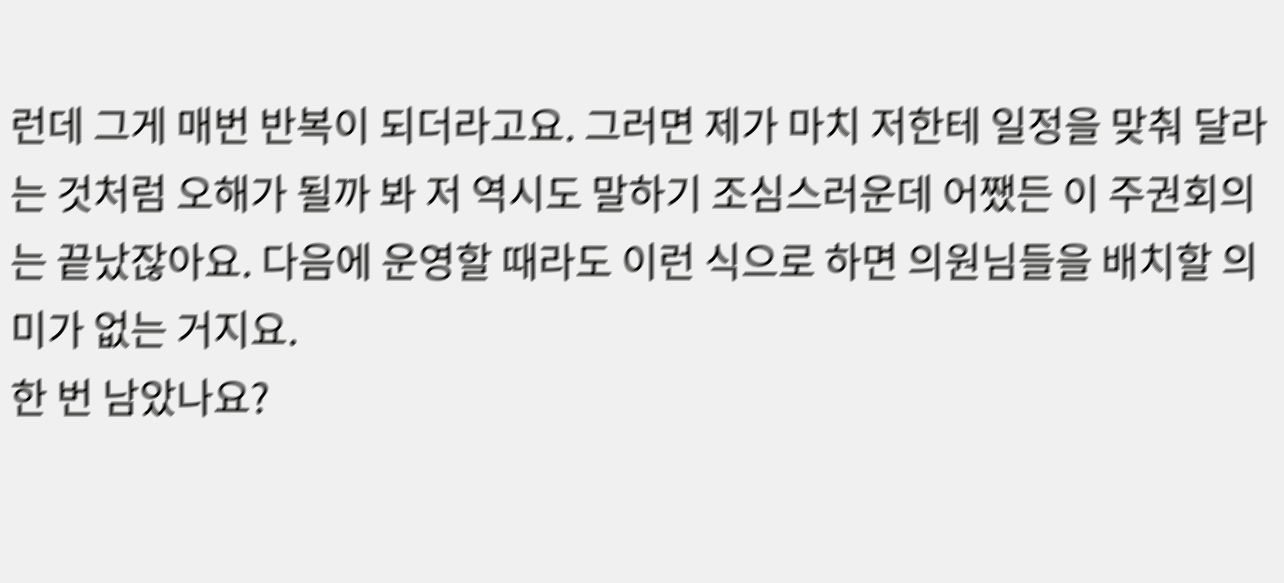런데 그게 매번 반복이 되더라고요. 그러면 제가 마치 저한테 일정을 맞춰 달라는 것처럼 오해가 될까 봐 저 역시도 말하기 조심스러운데 어쨌든 이 주권회의는 끝났잖아요. 다음에 운영할 때라도 이런 식으로 하면 의원님들을 배치할 의미가 없는 거지요.
한 번 남았나요?